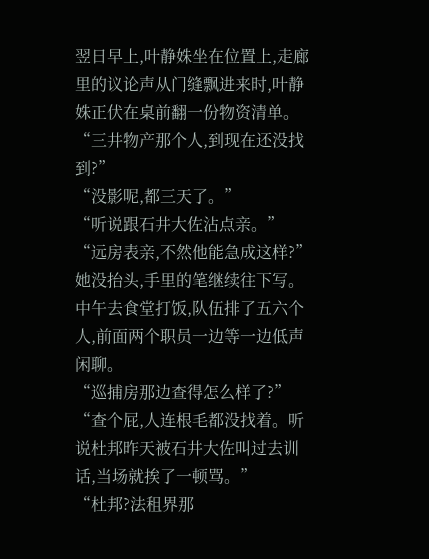翌日早上,叶静姝坐在位置上,走廊里的议论声从门缝飘进来时,叶静姝正伏在桌前翻一份物资清单。
“三井物产那个人,到现在还没找到?”
“没影呢,都三天了。”
“听说跟石井大佐沾点亲。”
“远房表亲,不然他能急成这样?”
她没抬头,手里的笔继续往下写。
中午去食堂打饭,队伍排了五六个人,前面两个职员一边等一边低声闲聊。
“巡捕房那边查得怎么样了?”
“查个屁,人连根毛都没找着。听说杜邦昨天被石井大佐叫过去训话,当场就挨了一顿骂。”
“杜邦?法租界那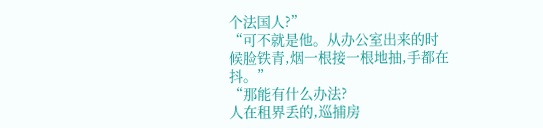个法国人?”
“可不就是他。从办公室出来的时候脸铁青,烟一根接一根地抽,手都在抖。”
“那能有什么办法?
人在租界丢的,巡捕房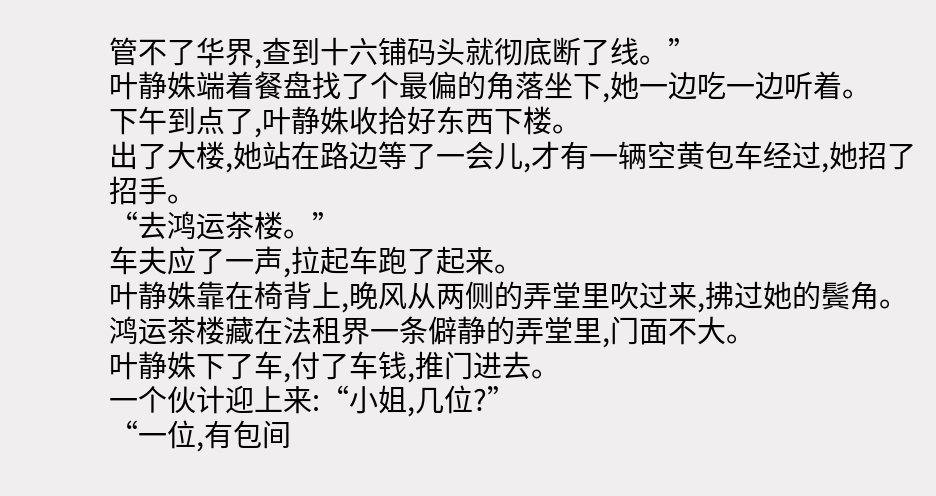管不了华界,查到十六铺码头就彻底断了线。”
叶静姝端着餐盘找了个最偏的角落坐下,她一边吃一边听着。
下午到点了,叶静姝收拾好东西下楼。
出了大楼,她站在路边等了一会儿,才有一辆空黄包车经过,她招了招手。
“去鸿运茶楼。”
车夫应了一声,拉起车跑了起来。
叶静姝靠在椅背上,晚风从两侧的弄堂里吹过来,拂过她的鬓角。
鸿运茶楼藏在法租界一条僻静的弄堂里,门面不大。
叶静姝下了车,付了车钱,推门进去。
一个伙计迎上来:“小姐,几位?”
“一位,有包间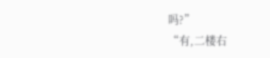吗?”
“有,二楼右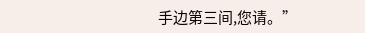手边第三间,您请。”